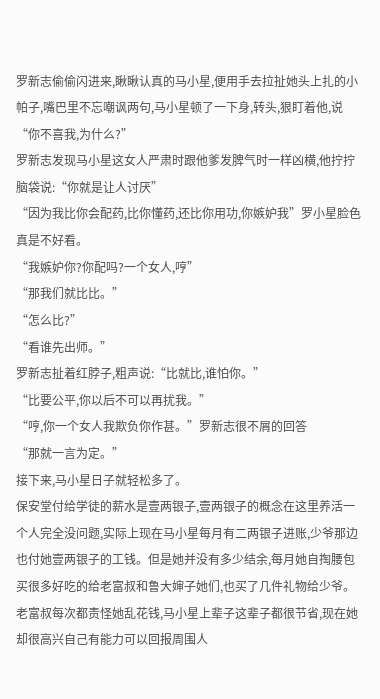罗新志偷偷闪进来,瞅瞅认真的马小星,便用手去拉扯她头上扎的小帕子,嘴巴里不忘嘲讽两句,马小星顿了一下身,转头,狠盯着他,说“你不喜我,为什么?”
罗新志发现马小星这女人严肃时跟他爹发脾气时一样凶横,他拧拧脑袋说:“你就是让人讨厌”
“因为我比你会配药,比你懂药,还比你用功,你嫉妒我”罗小星脸色真是不好看。
“我嫉妒你?你配吗?一个女人,哼”
“那我们就比比。”
“怎么比?”
“看谁先出师。”
罗新志扯着红脖子,粗声说:“比就比,谁怕你。”
“比要公平,你以后不可以再扰我。”
“哼,你一个女人我欺负你作甚。”罗新志很不屑的回答
“那就一言为定。”
接下来,马小星日子就轻松多了。
保安堂付给学徒的薪水是壹两银子,壹两银子的概念在这里养活一个人完全没问题,实际上现在马小星每月有二两银子进账,少爷那边也付她壹两银子的工钱。但是她并没有多少结余,每月她自掏腰包买很多好吃的给老富叔和鲁大婶子她们,也买了几件礼物给少爷。老富叔每次都责怪她乱花钱,马小星上辈子这辈子都很节省,现在她却很高兴自己有能力可以回报周围人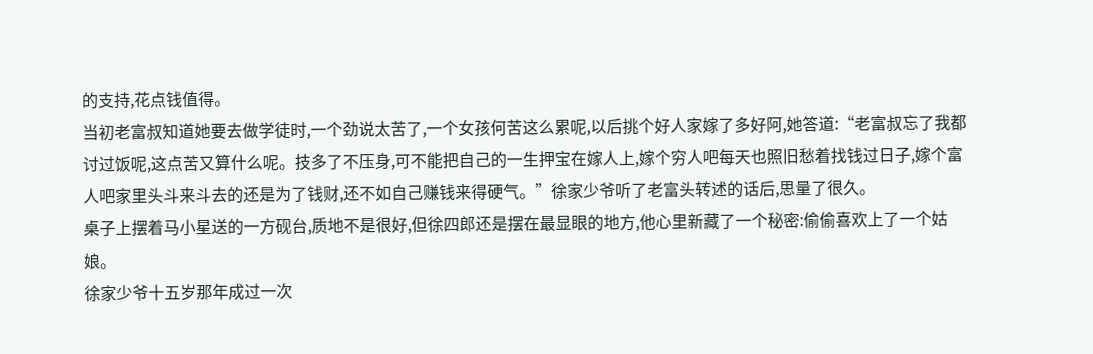的支持,花点钱值得。
当初老富叔知道她要去做学徒时,一个劲说太苦了,一个女孩何苦这么累呢,以后挑个好人家嫁了多好阿,她答道:“老富叔忘了我都讨过饭呢,这点苦又算什么呢。技多了不压身,可不能把自己的一生押宝在嫁人上,嫁个穷人吧每天也照旧愁着找钱过日子,嫁个富人吧家里头斗来斗去的还是为了钱财,还不如自己赚钱来得硬气。”徐家少爷听了老富头转述的话后,思量了很久。
桌子上摆着马小星送的一方砚台,质地不是很好,但徐四郎还是摆在最显眼的地方,他心里新藏了一个秘密:偷偷喜欢上了一个姑娘。
徐家少爷十五岁那年成过一次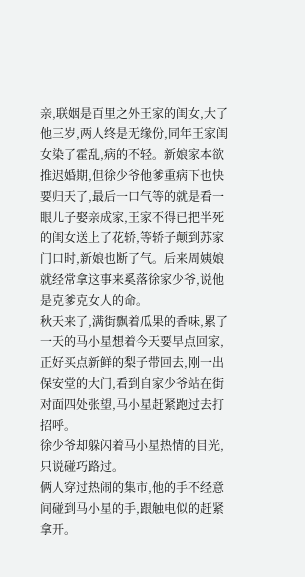亲,联姻是百里之外王家的闺女,大了他三岁,两人终是无缘份,同年王家闺女染了霍乱,病的不轻。新娘家本欲推迟婚期,但徐少爷他爹重病下也快要归天了,最后一口气等的就是看一眼儿子娶亲成家,王家不得已把半死的闺女送上了花轿,等轿子颠到苏家门口时,新娘也断了气。后来周姨娘就经常拿这事来奚落徐家少爷,说他是克爹克女人的命。
秋天来了,满街飘着瓜果的香味,累了一天的马小星想着今天要早点回家,正好买点新鲜的梨子带回去,刚一出保安堂的大门,看到自家少爷站在街对面四处张望,马小星赶紧跑过去打招呼。
徐少爷却躲闪着马小星热情的目光,只说碰巧路过。
俩人穿过热闹的集市,他的手不经意间碰到马小星的手,跟触电似的赶紧拿开。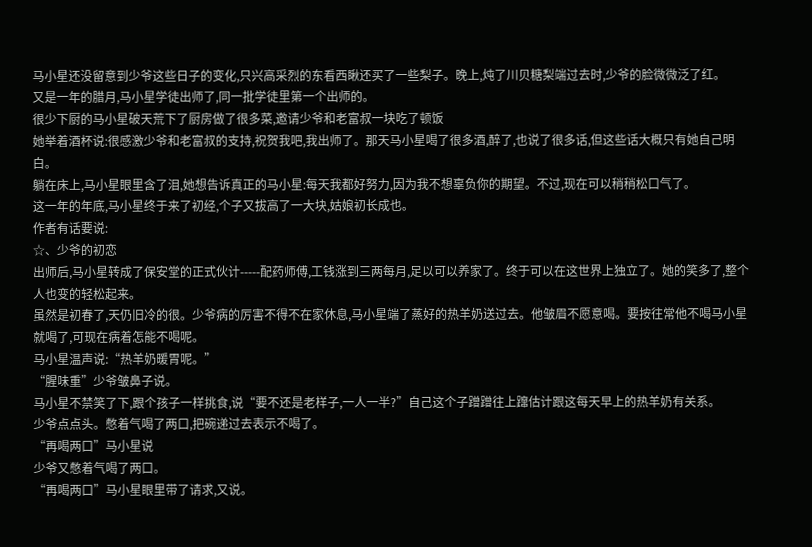马小星还没留意到少爷这些日子的变化,只兴高采烈的东看西瞅还买了一些梨子。晚上,炖了川贝糖梨端过去时,少爷的脸微微泛了红。
又是一年的腊月,马小星学徒出师了,同一批学徒里第一个出师的。
很少下厨的马小星破天荒下了厨房做了很多菜,邀请少爷和老富叔一块吃了顿饭
她举着酒杯说:很感激少爷和老富叔的支持,祝贺我吧,我出师了。那天马小星喝了很多酒,醉了,也说了很多话,但这些话大概只有她自己明白。
躺在床上,马小星眼里含了泪,她想告诉真正的马小星:每天我都好努力,因为我不想辜负你的期望。不过,现在可以稍稍松口气了。
这一年的年底,马小星终于来了初经,个子又拔高了一大块,姑娘初长成也。
作者有话要说:
☆、少爷的初恋
出师后,马小星转成了保安堂的正式伙计-----配药师傅,工钱涨到三两每月,足以可以养家了。终于可以在这世界上独立了。她的笑多了,整个人也变的轻松起来。
虽然是初春了,天仍旧冷的很。少爷病的厉害不得不在家休息,马小星端了蒸好的热羊奶送过去。他皱眉不愿意喝。要按往常他不喝马小星就喝了,可现在病着怎能不喝呢。
马小星温声说:“热羊奶暖胃呢。”
“腥味重”少爷皱鼻子说。
马小星不禁笑了下,跟个孩子一样挑食,说“要不还是老样子,一人一半?”自己这个子蹭蹭往上蹿估计跟这每天早上的热羊奶有关系。
少爷点点头。憋着气喝了两口,把碗递过去表示不喝了。
“再喝两口”马小星说
少爷又憋着气喝了两口。
“再喝两口”马小星眼里带了请求,又说。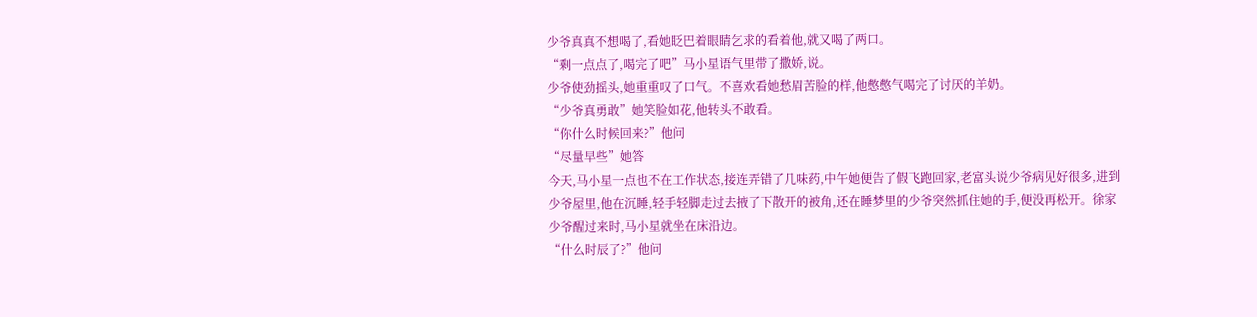少爷真真不想喝了,看她眨巴着眼睛乞求的看着他,就又喝了两口。
“剩一点点了,喝完了吧”马小星语气里带了撒娇,说。
少爷使劲摇头,她重重叹了口气。不喜欢看她愁眉苦脸的样,他憋憋气喝完了讨厌的羊奶。
“少爷真勇敢”她笑脸如花,他转头不敢看。
“你什么时候回来?”他问
“尽量早些”她答
今天,马小星一点也不在工作状态,接连弄错了几味药,中午她便告了假飞跑回家,老富头说少爷病见好很多,进到少爷屋里,他在沉睡,轻手轻脚走过去掖了下散开的被角,还在睡梦里的少爷突然抓住她的手,便没再松开。徐家少爷醒过来时,马小星就坐在床沿边。
“什么时辰了?”他问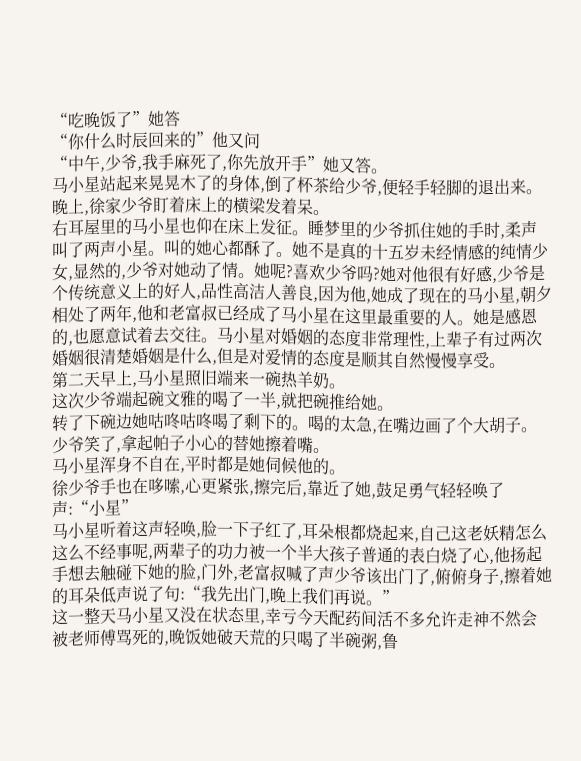“吃晚饭了”她答
“你什么时辰回来的”他又问
“中午,少爷,我手麻死了,你先放开手”她又答。
马小星站起来晃晃木了的身体,倒了杯茶给少爷,便轻手轻脚的退出来。
晚上,徐家少爷盯着床上的横梁发着呆。
右耳屋里的马小星也仰在床上发征。睡梦里的少爷抓住她的手时,柔声叫了两声小星。叫的她心都酥了。她不是真的十五岁未经情感的纯情少女,显然的,少爷对她动了情。她呢?喜欢少爷吗?她对他很有好感,少爷是个传统意义上的好人,品性高洁人善良,因为他,她成了现在的马小星,朝夕相处了两年,他和老富叔已经成了马小星在这里最重要的人。她是感恩的,也愿意试着去交往。马小星对婚姻的态度非常理性,上辈子有过两次婚姻很清楚婚姻是什么,但是对爱情的态度是顺其自然慢慢享受。
第二天早上,马小星照旧端来一碗热羊奶。
这次少爷端起碗文雅的喝了一半,就把碗推给她。
转了下碗边她咕咚咕咚喝了剩下的。喝的太急,在嘴边画了个大胡子。少爷笑了,拿起帕子小心的替她擦着嘴。
马小星浑身不自在,平时都是她伺候他的。
徐少爷手也在哆嗦,心更紧张,擦完后,靠近了她,鼓足勇气轻轻唤了声:“小星”
马小星听着这声轻唤,脸一下子红了,耳朵根都烧起来,自己这老妖精怎么这么不经事呢,两辈子的功力被一个半大孩子普通的表白烧了心,他扬起手想去触碰下她的脸,门外,老富叔喊了声少爷该出门了,俯俯身子,擦着她的耳朵低声说了句:“我先出门,晚上我们再说。”
这一整天马小星又没在状态里,幸亏今天配药间活不多允许走神不然会被老师傅骂死的,晚饭她破天荒的只喝了半碗粥,鲁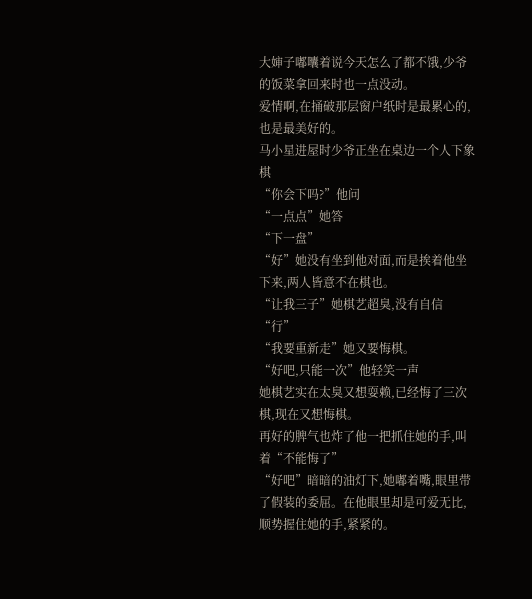大婶子嘟囔着说今天怎么了都不饿,少爷的饭菜拿回来时也一点没动。
爱情啊,在捅破那层窗户纸时是最累心的,也是最美好的。
马小星进屋时少爷正坐在桌边一个人下象棋
“你会下吗?”他问
“一点点”她答
“下一盘”
“好”她没有坐到他对面,而是挨着他坐下来,两人皆意不在棋也。
“让我三子”她棋艺超臭,没有自信
“行”
“我要重新走”她又要悔棋。
“好吧,只能一次”他轻笑一声
她棋艺实在太臭又想耍赖,已经悔了三次棋,现在又想悔棋。
再好的脾气也炸了他一把抓住她的手,叫着“不能悔了”
“好吧”暗暗的油灯下,她嘟着嘴,眼里带了假装的委屈。在他眼里却是可爱无比,顺势握住她的手,紧紧的。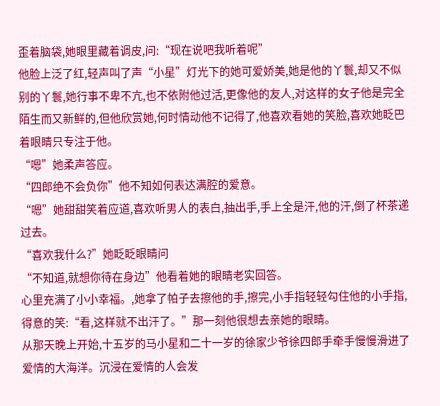歪着脑袋,她眼里藏着调皮,问:“现在说吧我听着呢”
他脸上泛了红,轻声叫了声“小星”灯光下的她可爱娇美,她是他的丫鬟,却又不似别的丫鬟,她行事不卑不亢,也不依附他过活,更像他的友人,对这样的女子他是完全陌生而又新鲜的,但他欣赏她,何时情动他不记得了,他喜欢看她的笑脸,喜欢她眨巴着眼睛只专注于他。
“嗯”她柔声答应。
“四郎绝不会负你”他不知如何表达满腔的爱意。
“嗯”她甜甜笑着应道,喜欢听男人的表白,抽出手,手上全是汗,他的汗,倒了杯茶递过去。
“喜欢我什么?”她眨眨眼睛问
“不知道,就想你待在身边”他看着她的眼睛老实回答。
心里充满了小小幸福。,她拿了帕子去擦他的手,擦完,小手指轻轻勾住他的小手指,得意的笑:“看,这样就不出汗了。”那一刻他很想去亲她的眼睛。
从那天晚上开始,十五岁的马小星和二十一岁的徐家少爷徐四郎手牵手慢慢滑进了爱情的大海洋。沉浸在爱情的人会发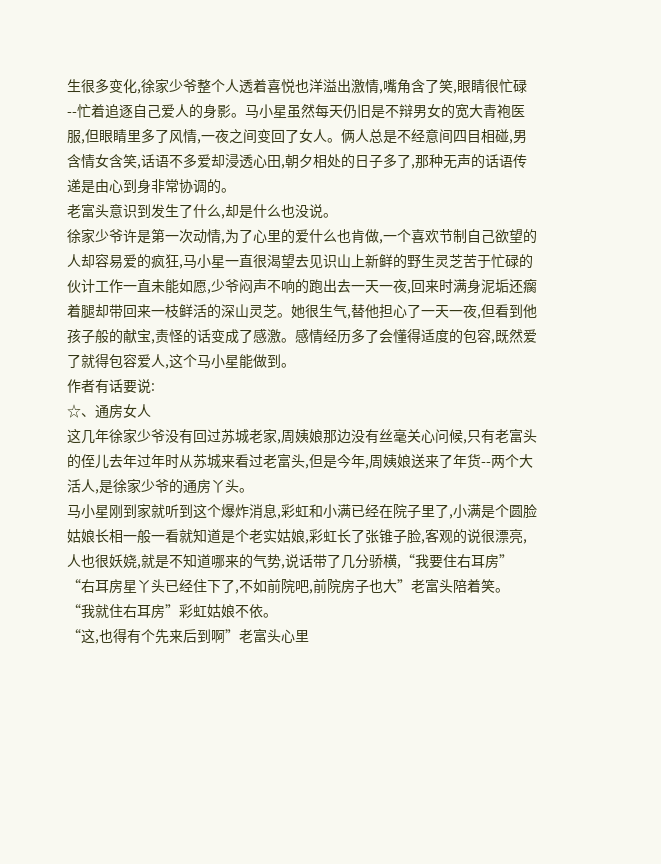生很多变化,徐家少爷整个人透着喜悦也洋溢出激情,嘴角含了笑,眼睛很忙碌--忙着追逐自己爱人的身影。马小星虽然每天仍旧是不辩男女的宽大青袍医服,但眼睛里多了风情,一夜之间变回了女人。俩人总是不经意间四目相碰,男含情女含笑,话语不多爱却浸透心田,朝夕相处的日子多了,那种无声的话语传递是由心到身非常协调的。
老富头意识到发生了什么,却是什么也没说。
徐家少爷许是第一次动情,为了心里的爱什么也肯做,一个喜欢节制自己欲望的人却容易爱的疯狂,马小星一直很渴望去见识山上新鲜的野生灵芝苦于忙碌的伙计工作一直未能如愿,少爷闷声不响的跑出去一天一夜,回来时满身泥垢还瘸着腿却带回来一枝鲜活的深山灵芝。她很生气,替他担心了一天一夜,但看到他孩子般的献宝,责怪的话变成了感激。感情经历多了会懂得适度的包容,既然爱了就得包容爱人,这个马小星能做到。
作者有话要说:
☆、通房女人
这几年徐家少爷没有回过苏城老家,周姨娘那边没有丝毫关心问候,只有老富头的侄儿去年过年时从苏城来看过老富头,但是今年,周姨娘送来了年货--两个大活人,是徐家少爷的通房丫头。
马小星刚到家就听到这个爆炸消息,彩虹和小满已经在院子里了,小满是个圆脸姑娘长相一般一看就知道是个老实姑娘,彩虹长了张锥子脸,客观的说很漂亮,人也很妖娆,就是不知道哪来的气势,说话带了几分骄横,“我要住右耳房”
“右耳房星丫头已经住下了,不如前院吧,前院房子也大”老富头陪着笑。
“我就住右耳房”彩虹姑娘不依。
“这,也得有个先来后到啊”老富头心里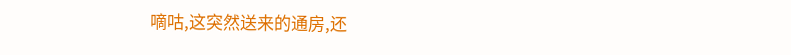嘀咕,这突然送来的通房,还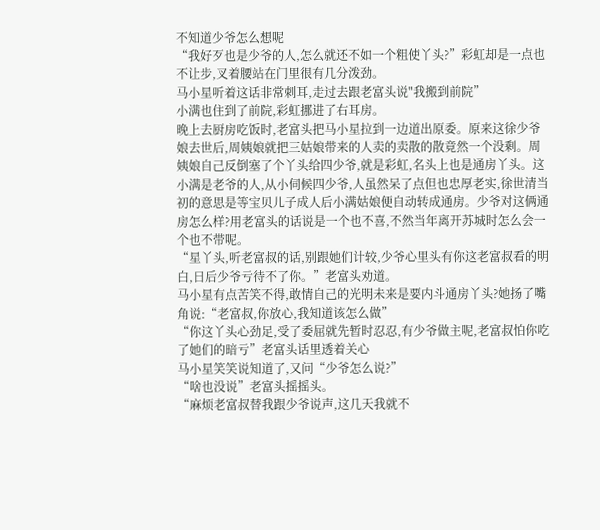不知道少爷怎么想呢
“我好歹也是少爷的人,怎么就还不如一个粗使丫头?”彩虹却是一点也不让步,叉着腰站在门里很有几分泼劲。
马小星听着这话非常刺耳,走过去跟老富头说"我搬到前院”
小满也住到了前院,彩虹挪进了右耳房。
晚上去厨房吃饭时,老富头把马小星拉到一边道出原委。原来这徐少爷娘去世后,周姨娘就把三姑娘带来的人卖的卖散的散竟然一个没剩。周姨娘自己反倒塞了个丫头给四少爷,就是彩虹,名头上也是通房丫头。这小满是老爷的人,从小伺候四少爷,人虽然呆了点但也忠厚老实,徐世清当初的意思是等宝贝儿子成人后小满姑娘便自动转成通房。少爷对这俩通房怎么样?用老富头的话说是一个也不喜,不然当年离开苏城时怎么会一个也不带呢。
“星丫头,听老富叔的话,别跟她们计较,少爷心里头有你这老富叔看的明白,日后少爷亏待不了你。”老富头劝道。
马小星有点苦笑不得,敢情自己的光明未来是要内斗通房丫头?她扬了嘴角说:“老富叔,你放心,我知道该怎么做”
“你这丫头心劲足,受了委屈就先暂时忍忍,有少爷做主呢,老富叔怕你吃了她们的暗亏”老富头话里透着关心
马小星笑笑说知道了,又问“少爷怎么说?”
“啥也没说”老富头摇摇头。
“麻烦老富叔替我跟少爷说声,这几天我就不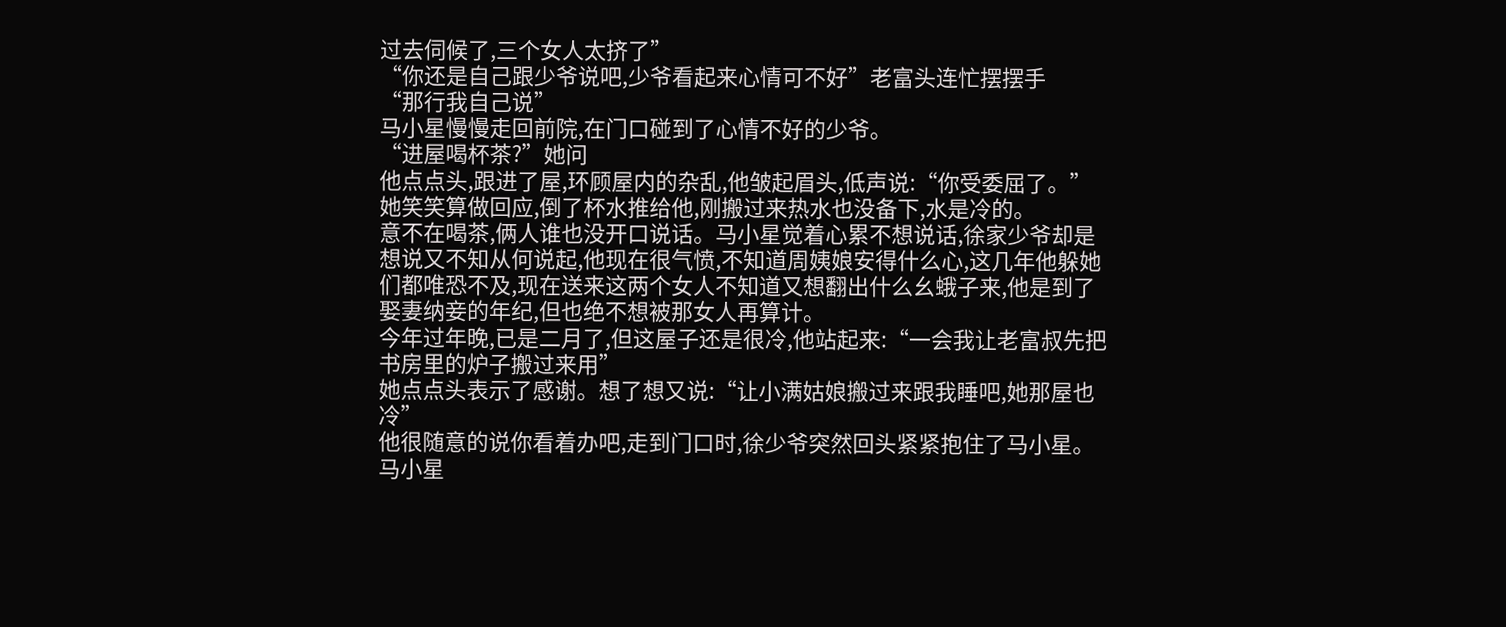过去伺候了,三个女人太挤了”
“你还是自己跟少爷说吧,少爷看起来心情可不好”老富头连忙摆摆手
“那行我自己说”
马小星慢慢走回前院,在门口碰到了心情不好的少爷。
“进屋喝杯茶?”她问
他点点头,跟进了屋,环顾屋内的杂乱,他皱起眉头,低声说:“你受委屈了。”
她笑笑算做回应,倒了杯水推给他,刚搬过来热水也没备下,水是冷的。
意不在喝茶,俩人谁也没开口说话。马小星觉着心累不想说话,徐家少爷却是想说又不知从何说起,他现在很气愤,不知道周姨娘安得什么心,这几年他躲她们都唯恐不及,现在送来这两个女人不知道又想翻出什么幺蛾子来,他是到了娶妻纳妾的年纪,但也绝不想被那女人再算计。
今年过年晚,已是二月了,但这屋子还是很冷,他站起来:“一会我让老富叔先把书房里的炉子搬过来用”
她点点头表示了感谢。想了想又说:“让小满姑娘搬过来跟我睡吧,她那屋也冷”
他很随意的说你看着办吧,走到门口时,徐少爷突然回头紧紧抱住了马小星。马小星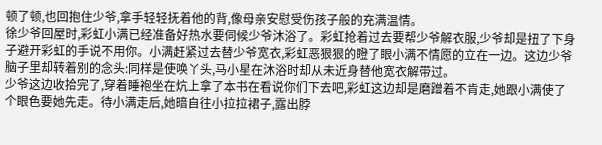顿了顿,也回抱住少爷,拿手轻轻抚着他的背,像母亲安慰受伤孩子般的充满温情。
徐少爷回屋时,彩虹小满已经准备好热水要伺候少爷沐浴了。彩虹抢着过去要帮少爷解衣服,少爷却是扭了下身子避开彩虹的手说不用你。小满赶紧过去替少爷宽衣,彩虹恶狠狠的瞪了眼小满不情愿的立在一边。这边少爷脑子里却转着别的念头:同样是使唤丫头,马小星在沐浴时却从未近身替他宽衣解带过。
少爷这边收拾完了,穿着睡袍坐在炕上拿了本书在看说你们下去吧,彩虹这边却是磨蹭着不肯走,她跟小满使了个眼色要她先走。待小满走后,她暗自往小拉拉裙子,露出脖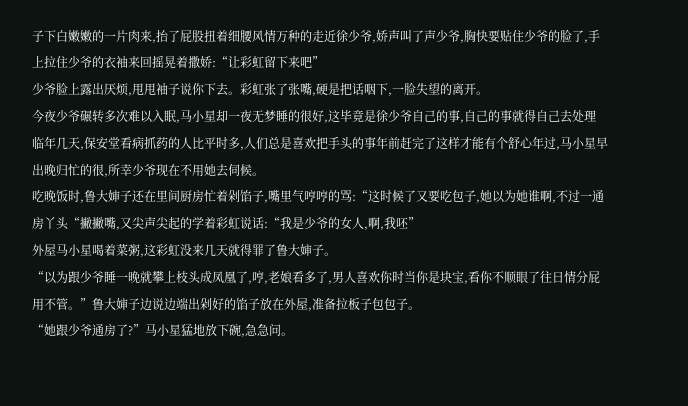子下白嫩嫩的一片肉来,抬了屁股扭着细腰风情万种的走近徐少爷,娇声叫了声少爷,胸快要贴住少爷的脸了,手上拉住少爷的衣袖来回摇晃着撒娇:“让彩虹留下来吧”
少爷脸上露出厌烦,甩甩袖子说你下去。彩虹张了张嘴,硬是把话咽下,一脸失望的离开。
今夜少爷碾转多次难以入眠,马小星却一夜无梦睡的很好,这毕竟是徐少爷自己的事,自己的事就得自己去处理
临年几天,保安堂看病抓药的人比平时多,人们总是喜欢把手头的事年前赶完了这样才能有个舒心年过,马小星早出晚归忙的很,所幸少爷现在不用她去伺候。
吃晚饭时,鲁大婶子还在里间厨房忙着剁馅子,嘴里气哼哼的骂:“这时候了又要吃包子,她以为她谁啊,不过一通房丫头“撇撇嘴,又尖声尖起的学着彩虹说话:“我是少爷的女人,啊,我呸”
外屋马小星喝着菜粥,这彩虹没来几天就得罪了鲁大婶子。
“以为跟少爷睡一晚就攀上枝头成凤凰了,哼,老娘看多了,男人喜欢你时当你是块宝,看你不顺眼了往日情分屁用不管。”鲁大婶子边说边端出剁好的馅子放在外屋,准备拉板子包包子。
“她跟少爷通房了?”马小星猛地放下碗,急急问。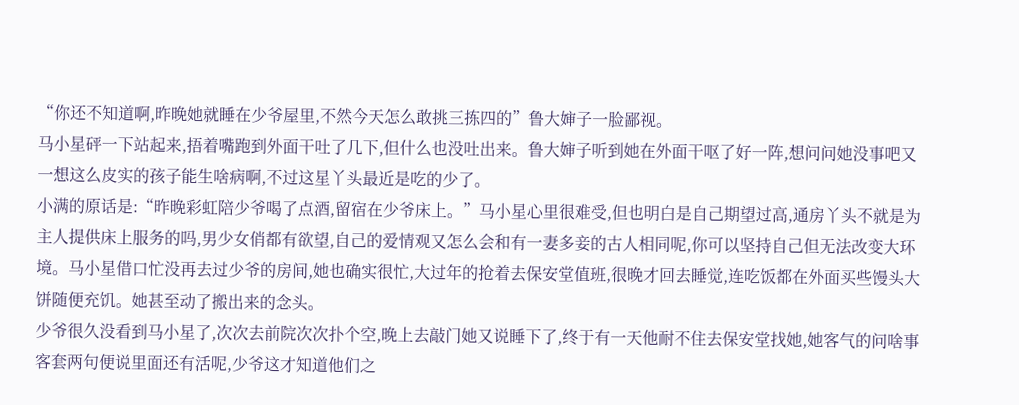“你还不知道啊,昨晚她就睡在少爷屋里,不然今天怎么敢挑三拣四的”鲁大婶子一脸鄙视。
马小星砰一下站起来,捂着嘴跑到外面干吐了几下,但什么也没吐出来。鲁大婶子听到她在外面干呕了好一阵,想问问她没事吧又一想这么皮实的孩子能生啥病啊,不过这星丫头最近是吃的少了。
小满的原话是:“昨晚彩虹陪少爷喝了点酒,留宿在少爷床上。”马小星心里很难受,但也明白是自己期望过高,通房丫头不就是为主人提供床上服务的吗,男少女俏都有欲望,自己的爱情观又怎么会和有一妻多妾的古人相同呢,你可以坚持自己但无法改变大环境。马小星借口忙没再去过少爷的房间,她也确实很忙,大过年的抢着去保安堂值班,很晚才回去睡觉,连吃饭都在外面买些馒头大饼随便充饥。她甚至动了搬出来的念头。
少爷很久没看到马小星了,次次去前院次次扑个空,晚上去敲门她又说睡下了,终于有一天他耐不住去保安堂找她,她客气的问啥事客套两句便说里面还有活呢,少爷这才知道他们之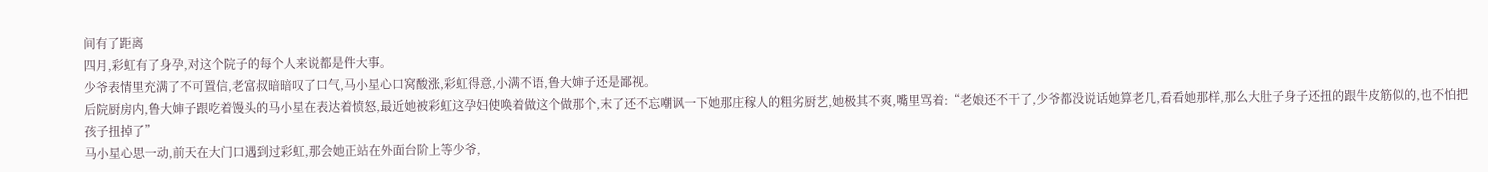间有了距离
四月,彩虹有了身孕,对这个院子的每个人来说都是件大事。
少爷表情里充满了不可置信,老富叔暗暗叹了口气,马小星心口窝酸涨,彩虹得意,小满不语,鲁大婶子还是鄙视。
后院厨房内,鲁大婶子跟吃着馒头的马小星在表达着愤怒,最近她被彩虹这孕妇使唤着做这个做那个,末了还不忘嘲讽一下她那庄稼人的粗劣厨艺,她极其不爽,嘴里骂着:“老娘还不干了,少爷都没说话她算老几,看看她那样,那么大肚子身子还扭的跟牛皮筋似的,也不怕把孩子扭掉了”
马小星心思一动,前天在大门口遇到过彩虹,那会她正站在外面台阶上等少爷,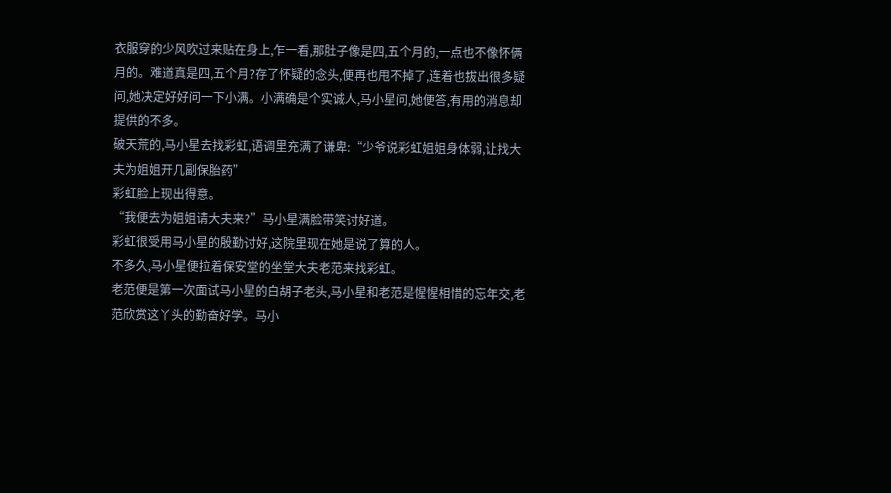衣服穿的少风吹过来贴在身上,乍一看,那肚子像是四,五个月的,一点也不像怀俩月的。难道真是四,五个月?存了怀疑的念头,便再也甩不掉了,连着也拔出很多疑问,她决定好好问一下小满。小满确是个实诚人,马小星问,她便答,有用的消息却提供的不多。
破天荒的,马小星去找彩虹,语调里充满了谦卑:“少爷说彩虹姐姐身体弱,让找大夫为姐姐开几副保胎药”
彩虹脸上现出得意。
“我便去为姐姐请大夫来?”马小星满脸带笑讨好道。
彩虹很受用马小星的殷勤讨好,这院里现在她是说了算的人。
不多久,马小星便拉着保安堂的坐堂大夫老范来找彩虹。
老范便是第一次面试马小星的白胡子老头,马小星和老范是惺惺相惜的忘年交,老范欣赏这丫头的勤奋好学。马小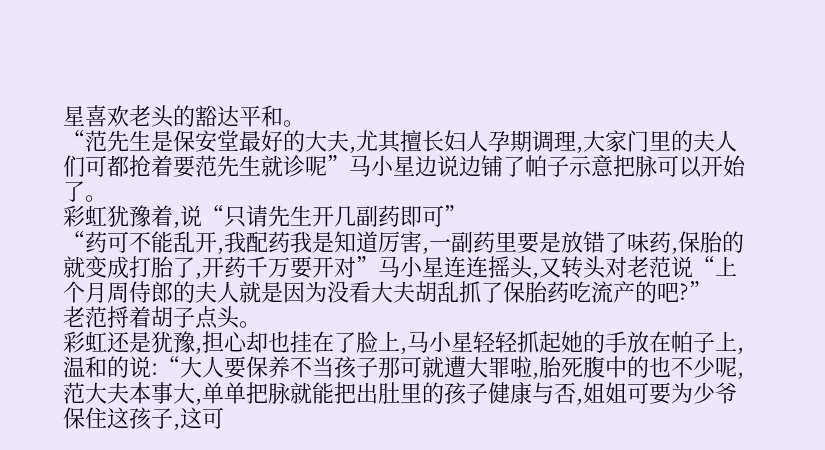星喜欢老头的豁达平和。
“范先生是保安堂最好的大夫,尤其擅长妇人孕期调理,大家门里的夫人们可都抢着要范先生就诊呢”马小星边说边铺了帕子示意把脉可以开始了。
彩虹犹豫着,说“只请先生开几副药即可”
“药可不能乱开,我配药我是知道厉害,一副药里要是放错了味药,保胎的就变成打胎了,开药千万要开对”马小星连连摇头,又转头对老范说“上个月周侍郎的夫人就是因为没看大夫胡乱抓了保胎药吃流产的吧?”
老范捋着胡子点头。
彩虹还是犹豫,担心却也挂在了脸上,马小星轻轻抓起她的手放在帕子上,温和的说:“大人要保养不当孩子那可就遭大罪啦,胎死腹中的也不少呢,范大夫本事大,单单把脉就能把出肚里的孩子健康与否,姐姐可要为少爷保住这孩子,这可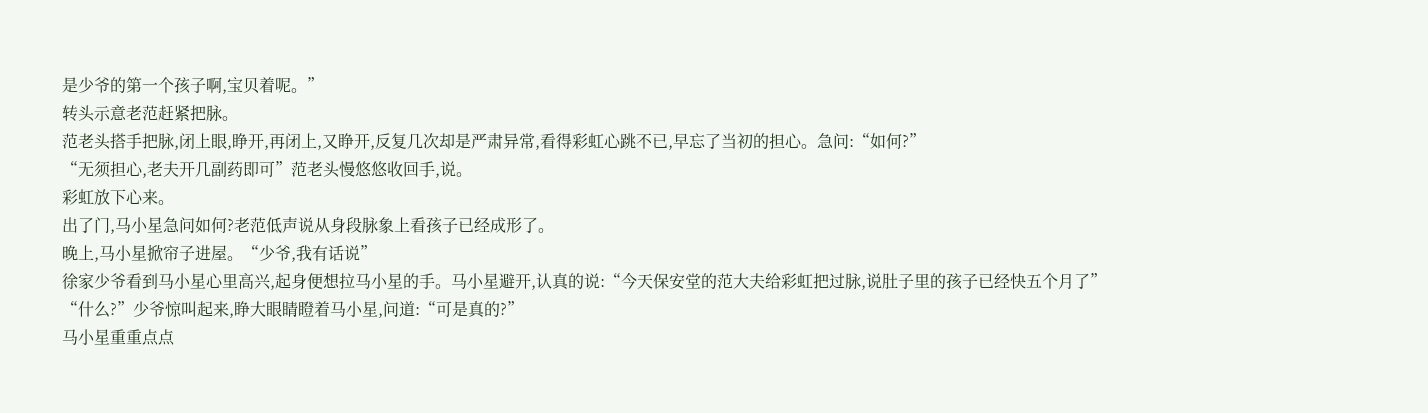是少爷的第一个孩子啊,宝贝着呢。”
转头示意老范赶紧把脉。
范老头搭手把脉,闭上眼,睁开,再闭上,又睁开,反复几次却是严肃异常,看得彩虹心跳不已,早忘了当初的担心。急问:“如何?”
“无须担心,老夫开几副药即可”范老头慢悠悠收回手,说。
彩虹放下心来。
出了门,马小星急问如何?老范低声说从身段脉象上看孩子已经成形了。
晚上,马小星掀帘子进屋。“少爷,我有话说”
徐家少爷看到马小星心里高兴,起身便想拉马小星的手。马小星避开,认真的说:“今天保安堂的范大夫给彩虹把过脉,说肚子里的孩子已经快五个月了”
“什么?”少爷惊叫起来,睁大眼睛瞪着马小星,问道:“可是真的?”
马小星重重点点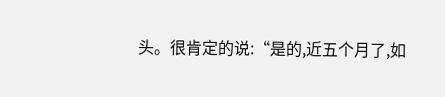头。很肯定的说:“是的,近五个月了,如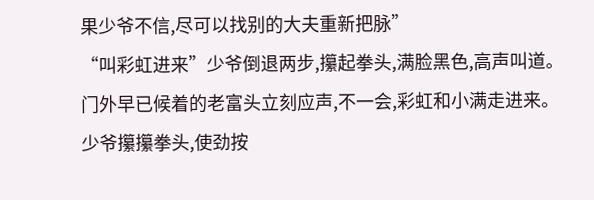果少爷不信,尽可以找别的大夫重新把脉”
“叫彩虹进来”少爷倒退两步,攥起拳头,满脸黑色,高声叫道。
门外早已候着的老富头立刻应声,不一会,彩虹和小满走进来。
少爷攥攥拳头,使劲按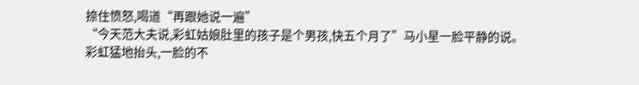捺住愤怒,喝道“再跟她说一遍”
“今天范大夫说,彩虹姑娘肚里的孩子是个男孩,快五个月了”马小星一脸平静的说。
彩虹猛地抬头,一脸的不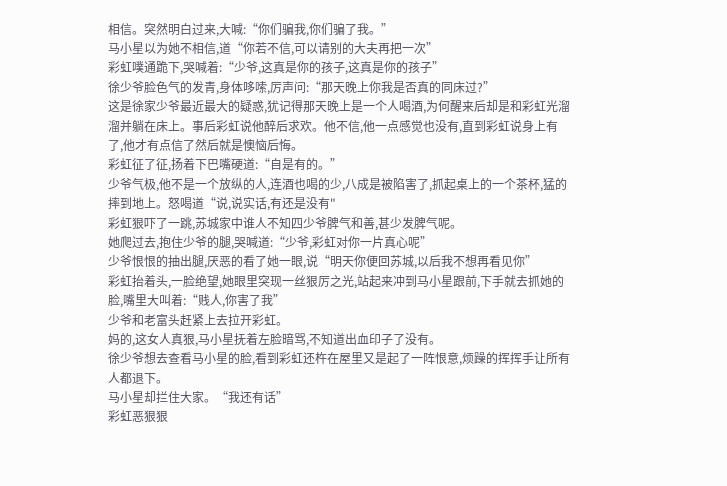相信。突然明白过来,大喊:“你们骗我,你们骗了我。”
马小星以为她不相信,道“你若不信,可以请别的大夫再把一次”
彩虹噗通跪下,哭喊着:“少爷,这真是你的孩子,这真是你的孩子”
徐少爷脸色气的发青,身体哆嗦,厉声问:“那天晚上你我是否真的同床过?”
这是徐家少爷最近最大的疑惑,犹记得那天晚上是一个人喝酒,为何醒来后却是和彩虹光溜溜并躺在床上。事后彩虹说他醉后求欢。他不信,他一点感觉也没有,直到彩虹说身上有了,他才有点信了然后就是懊恼后悔。
彩虹征了征,扬着下巴嘴硬道:“自是有的。”
少爷气极,他不是一个放纵的人,连酒也喝的少,八成是被陷害了,抓起桌上的一个茶杯,猛的摔到地上。怒喝道“说,说实话,有还是没有"
彩虹狠吓了一跳,苏城家中谁人不知四少爷脾气和善,甚少发脾气呢。
她爬过去,抱住少爷的腿,哭喊道:“少爷,彩虹对你一片真心呢”
少爷恨恨的抽出腿,厌恶的看了她一眼,说“明天你便回苏城,以后我不想再看见你”
彩虹抬着头,一脸绝望,她眼里突现一丝狠厉之光,站起来冲到马小星跟前,下手就去抓她的脸,嘴里大叫着:“贱人,你害了我”
少爷和老富头赶紧上去拉开彩虹。
妈的,这女人真狠,马小星抚着左脸暗骂,不知道出血印子了没有。
徐少爷想去查看马小星的脸,看到彩虹还杵在屋里又是起了一阵恨意,烦躁的挥挥手让所有人都退下。
马小星却拦住大家。“我还有话”
彩虹恶狠狠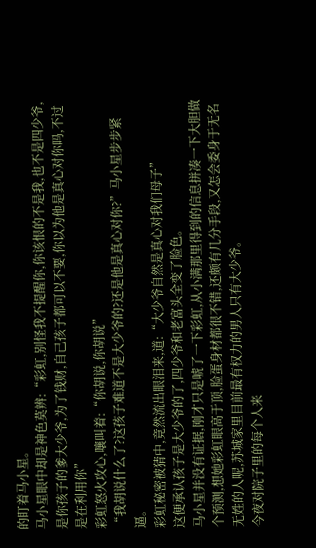的盯着马小星。
马小星眼中却是神色莫辨:“彩虹,别怪我不提醒你,你该恨的不是我,也不是四少爷,是你孩子的爹大少爷,为了钱财,自己孩子都可以不要,你以为他是真心对你吗,不过是在利用你”
彩虹怒火攻心,嚷叫着:“你胡说,你胡说”
“我胡说什么了?这孩子难道不是大少爷的?还是他是真心对你?”马小星步步紧逼。
彩虹秘密被猜中,竟然流出眼泪来,道:“大少爷自然是真心对我们母子”
这便承认孩子是大少爷的了,四少爷和老富头全变了脸色。
马小星并没有证据,刚才只是唬了一下彩虹,从小满那里得到的信息拼凑一下大胆做个预测,想她彩虹眼高于顶,脸蛋身材都很不错,还颇有几分手段,又怎会委身于无名无姓的人呢,苏城家里目前最有权力的男人只有大少爷。
今夜对院子里的每个人来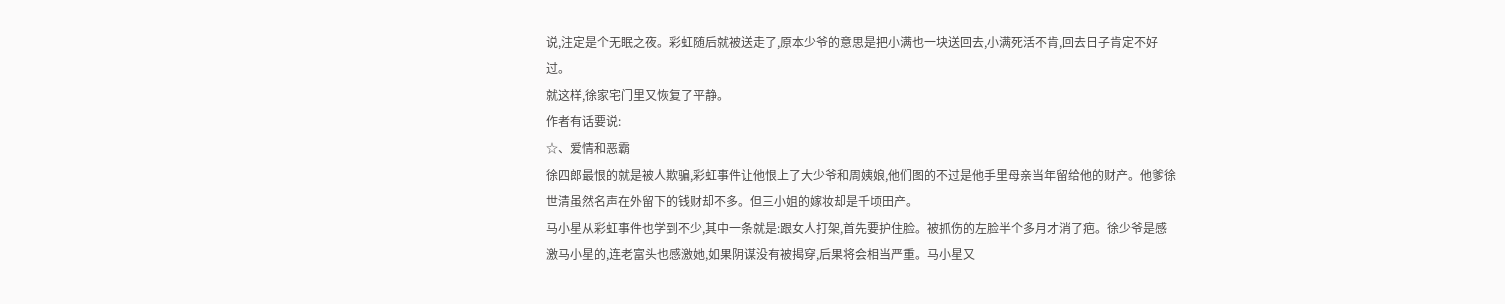说,注定是个无眠之夜。彩虹随后就被送走了,原本少爷的意思是把小满也一块送回去,小满死活不肯,回去日子肯定不好过。
就这样,徐家宅门里又恢复了平静。
作者有话要说:
☆、爱情和恶霸
徐四郎最恨的就是被人欺骗,彩虹事件让他恨上了大少爷和周姨娘,他们图的不过是他手里母亲当年留给他的财产。他爹徐世清虽然名声在外留下的钱财却不多。但三小姐的嫁妆却是千顷田产。
马小星从彩虹事件也学到不少,其中一条就是:跟女人打架,首先要护住脸。被抓伤的左脸半个多月才消了疤。徐少爷是感激马小星的,连老富头也感激她,如果阴谋没有被揭穿,后果将会相当严重。马小星又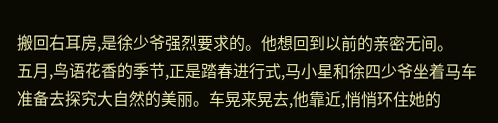搬回右耳房,是徐少爷强烈要求的。他想回到以前的亲密无间。
五月,鸟语花香的季节,正是踏春进行式,马小星和徐四少爷坐着马车准备去探究大自然的美丽。车晃来晃去,他靠近,悄悄环住她的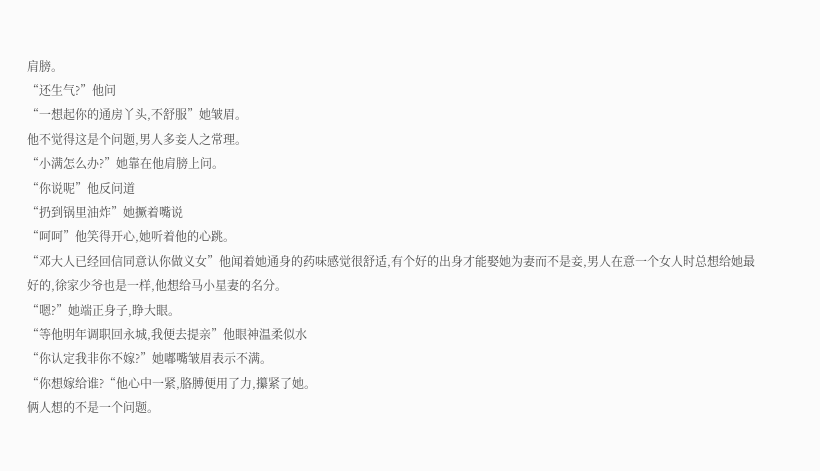肩膀。
“还生气?”他问
“一想起你的通房丫头,不舒服”她皱眉。
他不觉得这是个问题,男人多妾人之常理。
“小满怎么办?”她靠在他肩膀上问。
“你说呢”他反问道
“扔到锅里油炸”她撅着嘴说
“呵呵”他笑得开心,她听着他的心跳。
“邓大人已经回信同意认你做义女”他闻着她通身的药味感觉很舒适,有个好的出身才能娶她为妻而不是妾,男人在意一个女人时总想给她最好的,徐家少爷也是一样,他想给马小星妻的名分。
“嗯?”她端正身子,睁大眼。
“等他明年调职回永城,我便去提亲”他眼神温柔似水
“你认定我非你不嫁?”她嘟嘴皱眉表示不满。
“你想嫁给谁?“他心中一紧,胳膊便用了力,攥紧了她。
俩人想的不是一个问题。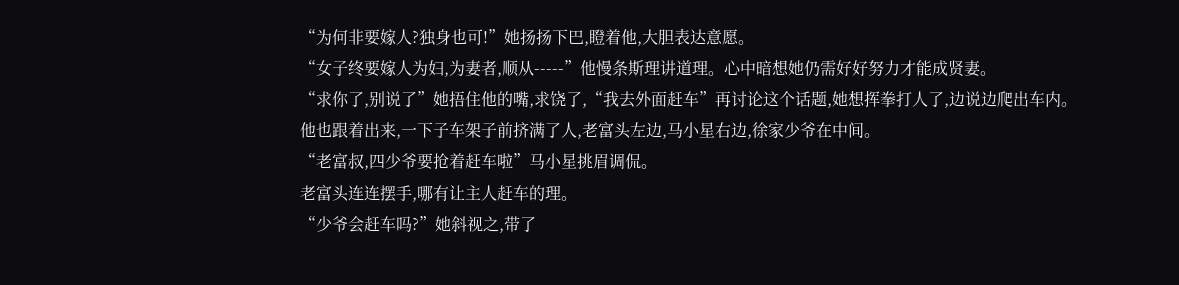“为何非要嫁人?独身也可!”她扬扬下巴,瞪着他,大胆表达意愿。
“女子终要嫁人为妇,为妻者,顺从-----”他慢条斯理讲道理。心中暗想她仍需好好努力才能成贤妻。
“求你了,别说了”她捂住他的嘴,求饶了,“我去外面赶车”再讨论这个话题,她想挥拳打人了,边说边爬出车内。
他也跟着出来,一下子车架子前挤满了人,老富头左边,马小星右边,徐家少爷在中间。
“老富叔,四少爷要抢着赶车啦”马小星挑眉调侃。
老富头连连摆手,哪有让主人赶车的理。
“少爷会赶车吗?”她斜视之,带了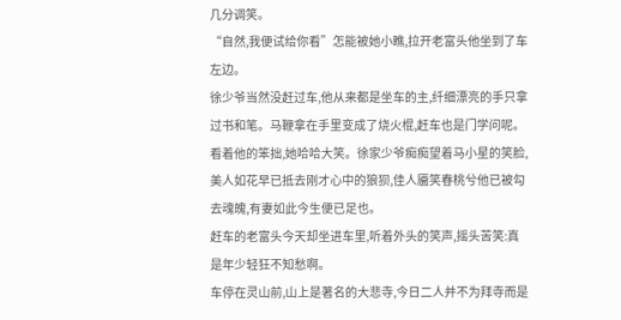几分调笑。
“自然,我便试给你看”怎能被她小瞧,拉开老富头他坐到了车左边。
徐少爷当然没赶过车,他从来都是坐车的主,纤细漂亮的手只拿过书和笔。马鞭拿在手里变成了烧火棍,赶车也是门学问呢。看着他的笨拙,她哈哈大笑。徐家少爷痴痴望着马小星的笑脸,美人如花早已抵去刚才心中的狼狈,佳人靥笑春桃兮他已被勾去魂魄,有妻如此今生便已足也。
赶车的老富头今天却坐进车里,听着外头的笑声,摇头苦笑:真是年少轻狂不知愁啊。
车停在灵山前,山上是著名的大悲寺,今日二人并不为拜寺而是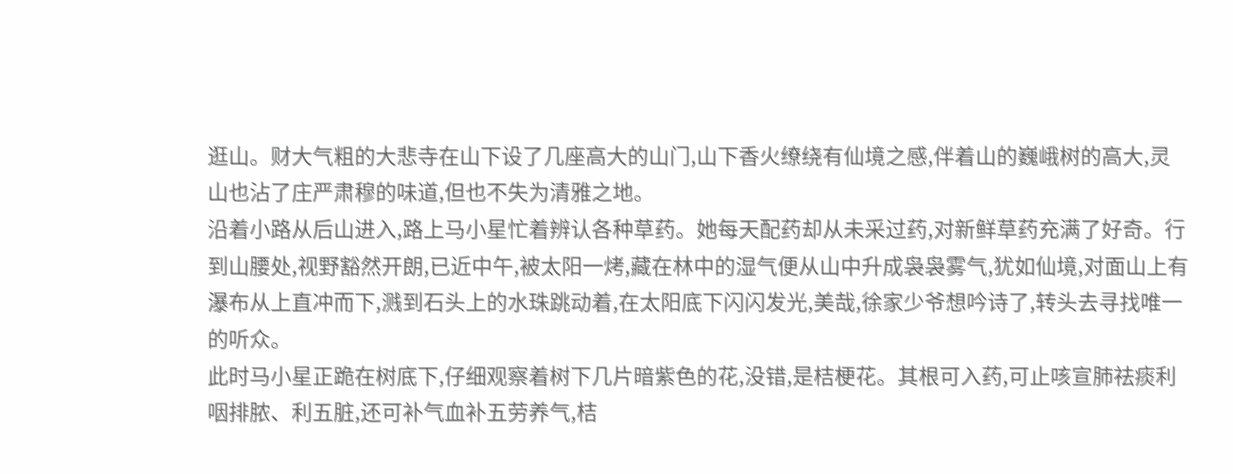逛山。财大气粗的大悲寺在山下设了几座高大的山门,山下香火缭绕有仙境之感,伴着山的巍峨树的高大,灵山也沾了庄严肃穆的味道,但也不失为清雅之地。
沿着小路从后山进入,路上马小星忙着辨认各种草药。她每天配药却从未采过药,对新鲜草药充满了好奇。行到山腰处,视野豁然开朗,已近中午,被太阳一烤,藏在林中的湿气便从山中升成袅袅雾气,犹如仙境,对面山上有瀑布从上直冲而下,溅到石头上的水珠跳动着,在太阳底下闪闪发光,美哉,徐家少爷想吟诗了,转头去寻找唯一的听众。
此时马小星正跪在树底下,仔细观察着树下几片暗紫色的花,没错,是桔梗花。其根可入药,可止咳宣肺祛痰利咽排脓、利五脏,还可补气血补五劳养气,桔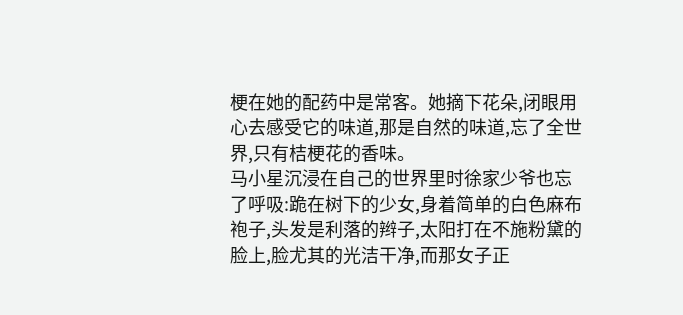梗在她的配药中是常客。她摘下花朵,闭眼用心去感受它的味道,那是自然的味道,忘了全世界,只有桔梗花的香味。
马小星沉浸在自己的世界里时徐家少爷也忘了呼吸:跪在树下的少女,身着简单的白色麻布袍子,头发是利落的辫子,太阳打在不施粉黛的脸上,脸尤其的光洁干净,而那女子正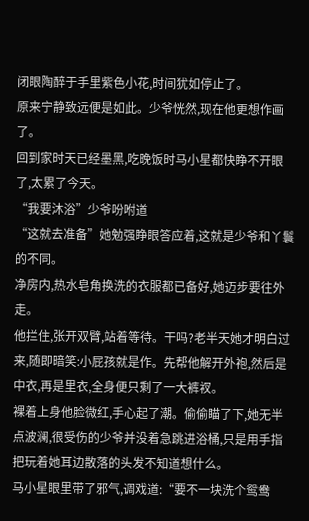闭眼陶醉于手里紫色小花,时间犹如停止了。
原来宁静致远便是如此。少爷恍然,现在他更想作画了。
回到家时天已经墨黑,吃晚饭时马小星都快睁不开眼了,太累了今天。
“我要沐浴”少爷吩咐道
“这就去准备”她勉强睁眼答应着,这就是少爷和丫鬟的不同。
净房内,热水皂角换洗的衣服都已备好,她迈步要往外走。
他拦住,张开双臂,站着等待。干吗?老半天她才明白过来,随即暗笑:小屁孩就是作。先帮他解开外袍,然后是中衣,再是里衣,全身便只剩了一大裤衩。
裸着上身他脸微红,手心起了潮。偷偷瞄了下,她无半点波澜,很受伤的少爷并没着急跳进浴桶,只是用手指把玩着她耳边散落的头发不知道想什么。
马小星眼里带了邪气,调戏道:“要不一块洗个鸳鸯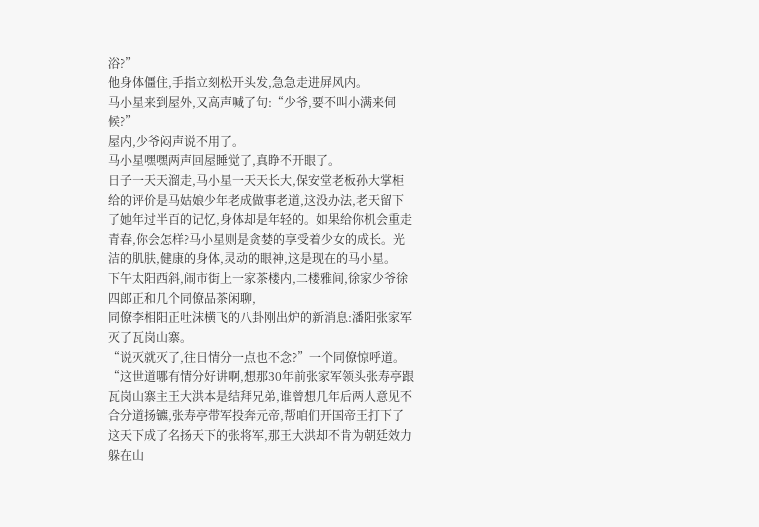浴?”
他身体僵住,手指立刻松开头发,急急走进屏风内。
马小星来到屋外,又高声喊了句:“少爷,要不叫小满来伺候?”
屋内,少爷闷声说不用了。
马小星嘿嘿两声回屋睡觉了,真睁不开眼了。
日子一天天溜走,马小星一天天长大,保安堂老板孙大掌柜给的评价是马姑娘少年老成做事老道,这没办法,老天留下了她年过半百的记忆,身体却是年轻的。如果给你机会重走青春,你会怎样?马小星则是贪婪的享受着少女的成长。光洁的肌肤,健康的身体,灵动的眼神,这是现在的马小星。
下午太阳西斜,闹市街上一家茶楼内,二楼雅间,徐家少爷徐四郎正和几个同僚品茶闲聊,
同僚李相阳正吐沫横飞的八卦刚出炉的新消息:潘阳张家军灭了瓦岗山寨。
“说灭就灭了,往日情分一点也不念?”一个同僚惊呼道。
“这世道哪有情分好讲啊,想那30年前张家军领头张寿亭跟瓦岗山寨主王大洪本是结拜兄弟,谁曾想几年后两人意见不合分道扬镳,张寿亭带军投奔元帝,帮咱们开国帝王打下了这天下成了名扬天下的张将军,那王大洪却不肯为朝廷效力躲在山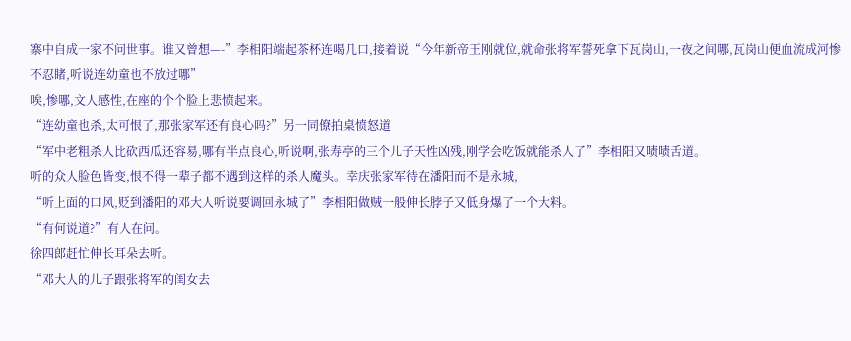寨中自成一家不问世事。谁又曾想—-”李相阳端起茶杯连喝几口,接着说“今年新帝王刚就位,就命张将军誓死拿下瓦岗山,一夜之间哪,瓦岗山便血流成河惨不忍睹,听说连幼童也不放过哪”
唉,惨哪,文人感性,在座的个个脸上悲愤起来。
“连幼童也杀,太可恨了,那张家军还有良心吗?”另一同僚拍桌愤怒道
“军中老粗杀人比砍西瓜还容易,哪有半点良心,听说啊,张寿亭的三个儿子天性凶残,刚学会吃饭就能杀人了”李相阳又啧啧舌道。
听的众人脸色皆变,恨不得一辈子都不遇到这样的杀人魔头。幸庆张家军待在潘阳而不是永城,
“听上面的口风,贬到潘阳的邓大人听说要调回永城了”李相阳做贼一般伸长脖子又低身爆了一个大料。
“有何说道?”有人在问。
徐四郎赶忙伸长耳朵去听。
“邓大人的儿子跟张将军的闺女去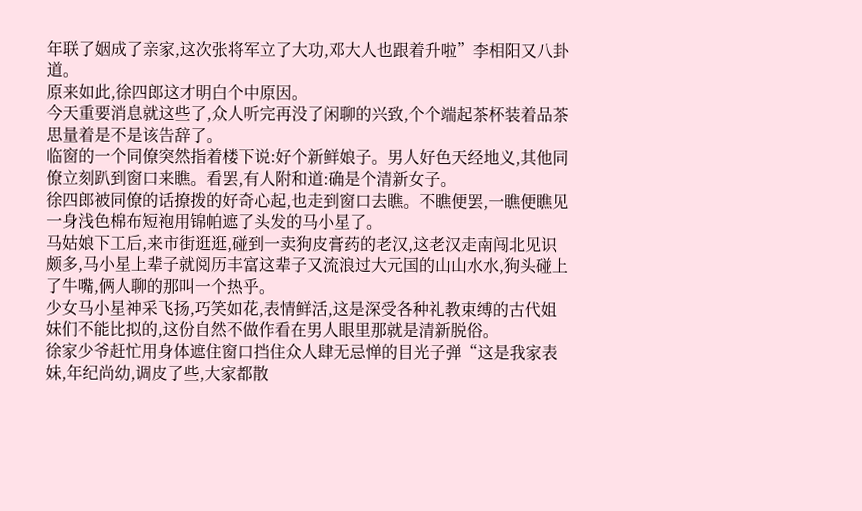年联了姻成了亲家,这次张将军立了大功,邓大人也跟着升啦”李相阳又八卦道。
原来如此,徐四郎这才明白个中原因。
今天重要消息就这些了,众人听完再没了闲聊的兴致,个个端起茶杯装着品茶思量着是不是该告辞了。
临窗的一个同僚突然指着楼下说:好个新鲜娘子。男人好色天经地义,其他同僚立刻趴到窗口来瞧。看罢,有人附和道:确是个清新女子。
徐四郎被同僚的话撩拨的好奇心起,也走到窗口去瞧。不瞧便罢,一瞧便瞧见一身浅色棉布短袍用锦帕遮了头发的马小星了。
马姑娘下工后,来市街逛逛,碰到一卖狗皮膏药的老汉,这老汉走南闯北见识颇多,马小星上辈子就阅历丰富这辈子又流浪过大元国的山山水水,狗头碰上了牛嘴,俩人聊的那叫一个热乎。
少女马小星神采飞扬,巧笑如花,表情鲜活,这是深受各种礼教束缚的古代姐妹们不能比拟的,这份自然不做作看在男人眼里那就是清新脱俗。
徐家少爷赶忙用身体遮住窗口挡住众人肆无忌惮的目光子弹“这是我家表妹,年纪尚幼,调皮了些,大家都散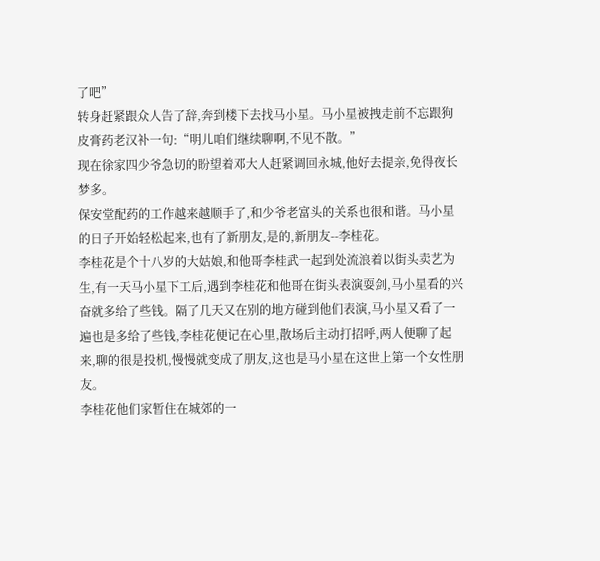了吧”
转身赶紧跟众人告了辞,奔到楼下去找马小星。马小星被拽走前不忘跟狗皮膏药老汉补一句:“明儿咱们继续聊啊,不见不散。”
现在徐家四少爷急切的盼望着邓大人赶紧调回永城,他好去提亲,免得夜长梦多。
保安堂配药的工作越来越顺手了,和少爷老富头的关系也很和谐。马小星的日子开始轻松起来,也有了新朋友,是的,新朋友--李桂花。
李桂花是个十八岁的大姑娘,和他哥李桂武一起到处流浪着以街头卖艺为生,有一天马小星下工后,遇到李桂花和他哥在街头表演耍剑,马小星看的兴奋就多给了些钱。隔了几天又在别的地方碰到他们表演,马小星又看了一遍也是多给了些钱,李桂花便记在心里,散场后主动打招呼,两人便聊了起来,聊的很是投机,慢慢就变成了朋友,这也是马小星在这世上第一个女性朋友。
李桂花他们家暂住在城郊的一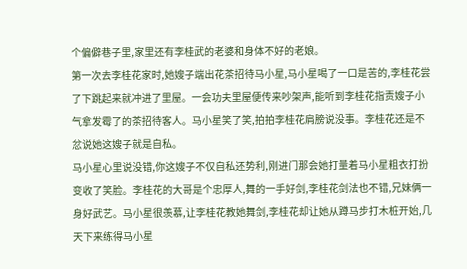个偏僻巷子里,家里还有李桂武的老婆和身体不好的老娘。
第一次去李桂花家时,她嫂子端出花茶招待马小星,马小星喝了一口是苦的,李桂花尝了下跳起来就冲进了里屋。一会功夫里屋便传来吵架声,能听到李桂花指责嫂子小气拿发霉了的茶招待客人。马小星笑了笑,拍拍李桂花肩膀说没事。李桂花还是不忿说她这嫂子就是自私。
马小星心里说没错,你这嫂子不仅自私还势利,刚进门那会她打量着马小星粗衣打扮变收了笑脸。李桂花的大哥是个忠厚人,舞的一手好剑,李桂花剑法也不错,兄妹俩一身好武艺。马小星很羡慕,让李桂花教她舞剑,李桂花却让她从蹲马步打木桩开始,几天下来练得马小星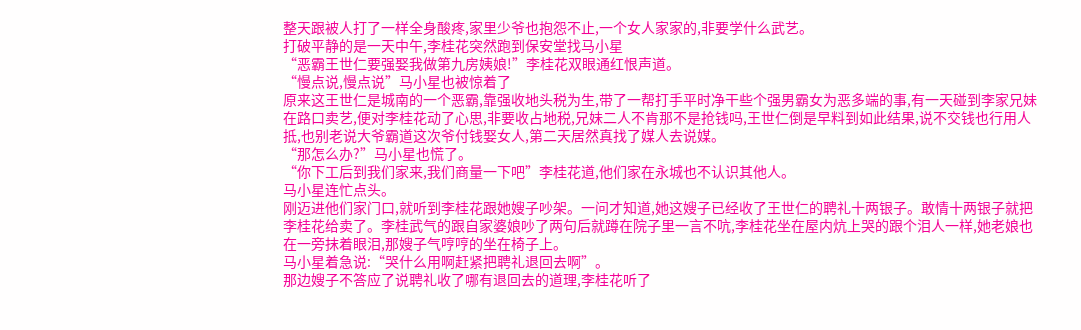整天跟被人打了一样全身酸疼,家里少爷也抱怨不止,一个女人家家的,非要学什么武艺。
打破平静的是一天中午,李桂花突然跑到保安堂找马小星
“恶霸王世仁要强娶我做第九房姨娘!”李桂花双眼通红恨声道。
“慢点说,慢点说”马小星也被惊着了
原来这王世仁是城南的一个恶霸,靠强收地头税为生,带了一帮打手平时净干些个强男霸女为恶多端的事,有一天碰到李家兄妹在路口卖艺,便对李桂花动了心思,非要收占地税,兄妹二人不肯那不是抢钱吗,王世仁倒是早料到如此结果,说不交钱也行用人抵,也别老说大爷霸道这次爷付钱娶女人,第二天居然真找了媒人去说媒。
“那怎么办?”马小星也慌了。
“你下工后到我们家来,我们商量一下吧”李桂花道,他们家在永城也不认识其他人。
马小星连忙点头。
刚迈进他们家门口,就听到李桂花跟她嫂子吵架。一问才知道,她这嫂子已经收了王世仁的聘礼十两银子。敢情十两银子就把李桂花给卖了。李桂武气的跟自家婆娘吵了两句后就蹲在院子里一言不吭,李桂花坐在屋内炕上哭的跟个泪人一样,她老娘也在一旁抹着眼泪,那嫂子气哼哼的坐在椅子上。
马小星着急说:“哭什么用啊赶紧把聘礼退回去啊”。
那边嫂子不答应了说聘礼收了哪有退回去的道理,李桂花听了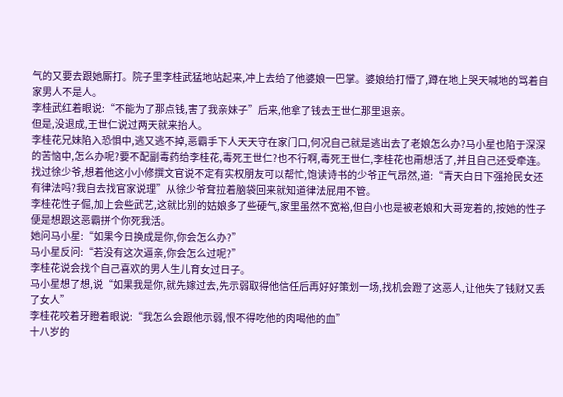气的又要去跟她厮打。院子里李桂武猛地站起来,冲上去给了他婆娘一巴掌。婆娘给打懵了,蹲在地上哭天喊地的骂着自家男人不是人。
李桂武红着眼说:“不能为了那点钱,害了我亲妹子”后来,他拿了钱去王世仁那里退亲。
但是,没退成,王世仁说过两天就来抬人。
李桂花兄妹陷入恐惧中,逃又逃不掉,恶霸手下人天天守在家门口,何况自己就是逃出去了老娘怎么办?马小星也陷于深深的苦恼中,怎么办呢?要不配副毒药给李桂花,毒死王世仁?也不行啊,毒死王世仁,李桂花也甭想活了,并且自己还受牵连。找过徐少爷,想着他这小小修撰文官说不定有实权朋友可以帮忙,饱读诗书的少爷正气昂然,道:“青天白日下强抢民女还有律法吗?我自去找官家说理”从徐少爷耷拉着脑袋回来就知道律法屁用不管。
李桂花性子倔,加上会些武艺,这就比别的姑娘多了些硬气,家里虽然不宽裕,但自小也是被老娘和大哥宠着的,按她的性子便是想跟这恶霸拼个你死我活。
她问马小星:“如果今日换成是你,你会怎么办?”
马小星反问:“若没有这次逼亲,你会怎么过呢?”
李桂花说会找个自己喜欢的男人生儿育女过日子。
马小星想了想,说“如果我是你,就先嫁过去,先示弱取得他信任后再好好策划一场,找机会蹬了这恶人,让他失了钱财又丢了女人”
李桂花咬着牙瞪着眼说:“我怎么会跟他示弱,恨不得吃他的肉喝他的血”
十八岁的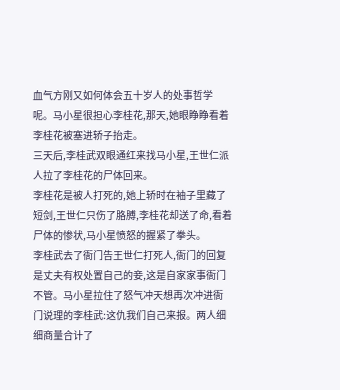血气方刚又如何体会五十岁人的处事哲学呢。马小星很担心李桂花,那天,她眼睁睁看着李桂花被塞进轿子抬走。
三天后,李桂武双眼通红来找马小星,王世仁派人拉了李桂花的尸体回来。
李桂花是被人打死的,她上轿时在袖子里藏了短剑,王世仁只伤了胳膊,李桂花却送了命,看着尸体的惨状,马小星愤怒的握紧了拳头。
李桂武去了衙门告王世仁打死人,衙门的回复是丈夫有权处置自己的妾,这是自家家事衙门不管。马小星拉住了怒气冲天想再次冲进衙门说理的李桂武:这仇我们自己来报。两人细细商量合计了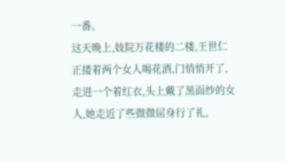一番。
这天晚上,妓院万花楼的二楼,王世仁正搂着两个女人喝花酒,门悄悄开了,走进一个着红衣,头上戴了黑面纱的女人,她走近了些微微屈身行了礼,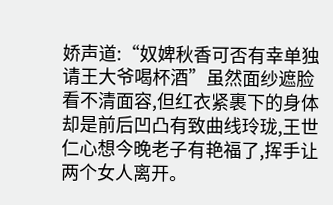娇声道:“奴婢秋香可否有幸单独请王大爷喝杯酒”虽然面纱遮脸看不清面容,但红衣紧裹下的身体却是前后凹凸有致曲线玲珑,王世仁心想今晚老子有艳福了,挥手让两个女人离开。